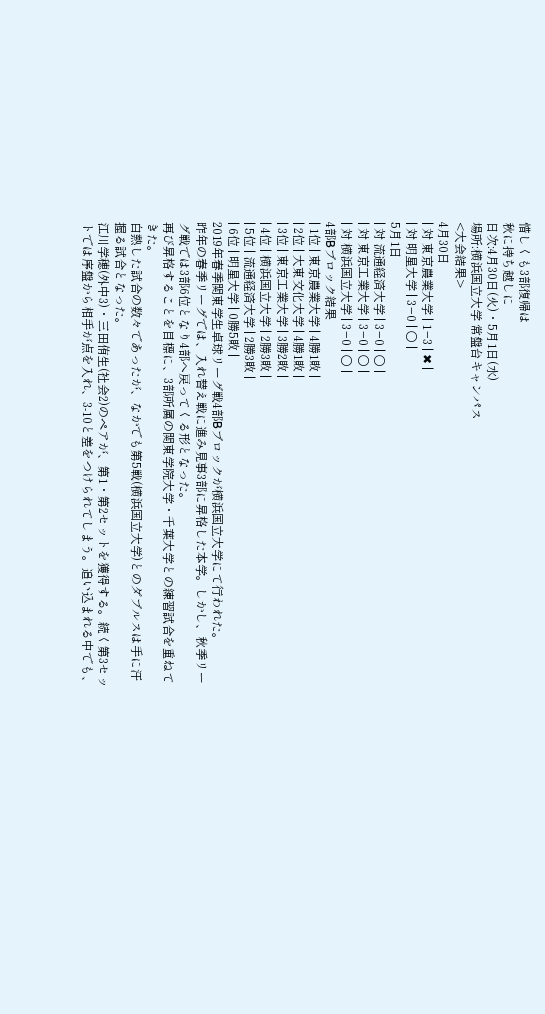惜しくも3部復帰は
秋に持ち越しに
日次:4月30日(火)・5月1日(水)
場所:横浜国立大学 常盤台キャンパス
<大会結果>
4月30日
| 対 東京農業大学 | 1−3 | ✖ |
| 対 明星大学 | 3−0 | 〇 |
5月1日
| 対 流通経済大学 | 3−0 | 〇 |
| 対 東京工業大学 | 3−0 | 〇 |
| 対 横浜国立大学 | 3−0 | 〇 |
4部Bブロック結果
| 1位 | 東京農業大学 | 4勝1敗 |
| 2位 | 大東文化大学 | 4勝1敗 |
| 3位 | 東京工業大学 | 3勝2敗 |
| 4位 | 横浜国立大学 | 2勝3敗 |
| 5位 | 流通経済大学 | 2勝3敗 |
| 6位 | 明星大学 | 0勝5敗 |
2019年春季関東学生卓球リーグ戦4部Bブロックが横浜国立大学にて行われた。
昨年の春季リーグでは、入れ替え戦に進み見事3部に昇格した本学。しかし、秋季リーグ戦では3部6位となり4部へ戻ってくる形となった。
再び昇格することを目標に、3部所属の関東学院大学・千葉大学との練習試合を重ねてきた。
白熱した試合の数々であったが、なかでも第5戦(横浜国立大学)とのダブルスは手に汗握る試合となった。
江川学穂(外中3)・三田侑生(社会2)のペアが、第1・第2セットを獲得する。続く第3セットでは序盤から相手が点を入れ、3-10と差をつけられてしまう。追い込まれる中でも、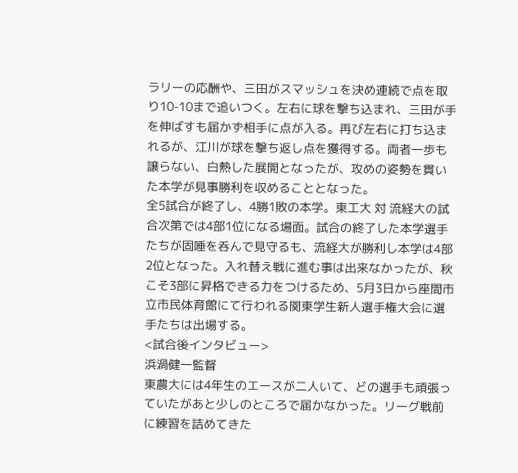ラリーの応酬や、三田がスマッシュを決め連続で点を取り10-10まで追いつく。左右に球を撃ち込まれ、三田が手を伸ばすも届かず相手に点が入る。再び左右に打ち込まれるが、江川が球を撃ち返し点を獲得する。両者一歩も譲らない、白熱した展開となったが、攻めの姿勢を貫いた本学が見事勝利を収めることとなった。
全5試合が終了し、4勝1敗の本学。東工大 対 流経大の試合次第では4部1位になる場面。試合の終了した本学選手たちが固唾を呑んで見守るも、流経大が勝利し本学は4部2位となった。入れ替え戦に進む事は出来なかったが、秋こそ3部に昇格できる力をつけるため、5月3日から座間市立市民体育館にて行われる関東学生新人選手権大会に選手たちは出場する。
<試合後インタビュー>
浜渦健一監督
東農大には4年生のエースが二人いて、どの選手も頑張っていたがあと少しのところで届かなかった。リーグ戦前に練習を詰めてきた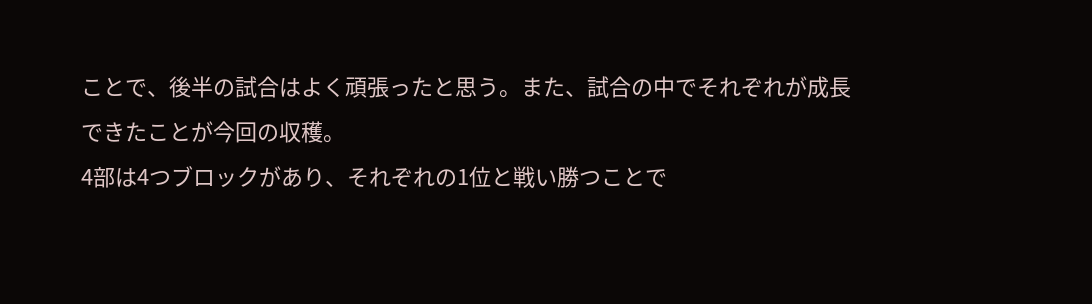ことで、後半の試合はよく頑張ったと思う。また、試合の中でそれぞれが成長できたことが今回の収穫。
4部は4つブロックがあり、それぞれの1位と戦い勝つことで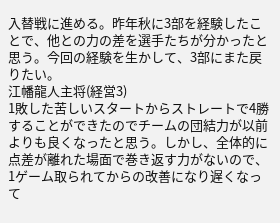入替戦に進める。昨年秋に3部を経験したことで、他との力の差を選手たちが分かったと思う。今回の経験を生かして、3部にまた戻りたい。
江幡龍人主将(経営3)
1敗した苦しいスタートからストレートで4勝することができたのでチームの団結力が以前よりも良くなったと思う。しかし、全体的に点差が離れた場面で巻き返す力がないので、1ゲーム取られてからの改善になり遅くなって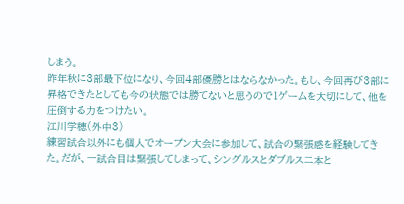しまう。
昨年秋に3部最下位になり、今回4部優勝とはならなかった。もし、今回再び3部に昇格できたとしても今の状態では勝てないと思うので1ゲームを大切にして、他を圧倒する力をつけたい。
江川学穂(外中3)
練習試合以外にも個人でオープン大会に参加して、試合の緊張感を経験してきた。だが、一試合目は緊張してしまって、シングルスとダブルス二本と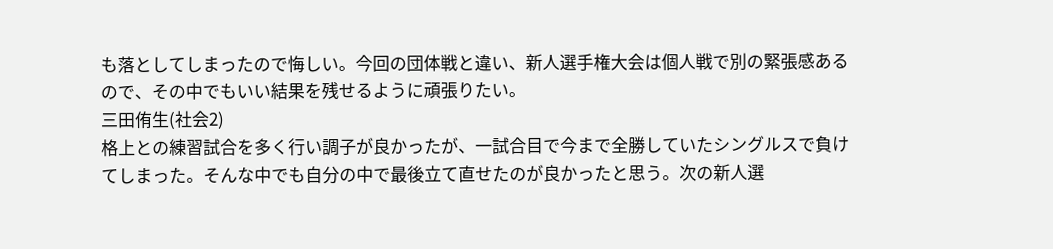も落としてしまったので悔しい。今回の団体戦と違い、新人選手権大会は個人戦で別の緊張感あるので、その中でもいい結果を残せるように頑張りたい。
三田侑生(社会2)
格上との練習試合を多く行い調子が良かったが、一試合目で今まで全勝していたシングルスで負けてしまった。そんな中でも自分の中で最後立て直せたのが良かったと思う。次の新人選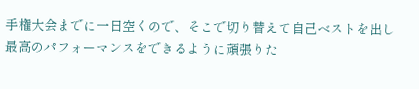手権大会までに一日空くので、そこで切り替えて自己ベストを出し最高のパフォーマンスをできるように頑張りた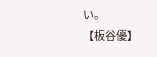い。
【板谷優】